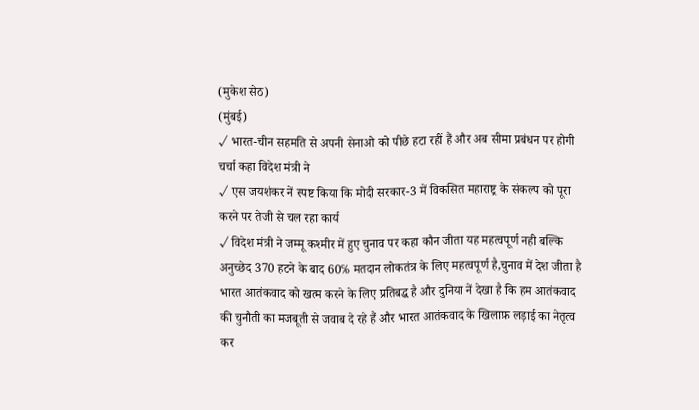(मुकेश सेठ)
(मुंबई)
√ भारत-चीन सहमति से अपनी सेनाओ को पीछे हटा रहीं हैं और अब सीमा प्रबंधन पर होगी चर्चा कहा विदेश मंत्री ने
√ एस जयशंकर नें स्पष्ट किया कि मोदी सरकार-3 में विकसित महाराष्ट्र के संकल्प को पूरा करने पर तेजी से चल रहा कार्य
√ विदेश मंत्री ने जम्मू कश्मीर में हुए चुनाव पर कहा कौन जीता यह महत्वपूर्ण नही बल्कि अनुच्छेद 370 हटने के बाद 60℅ मतदान लोकतंत्र के लिए महत्वपूर्ण है,चुनाव में देश जीता है
भारत आतंकवाद को खत्म करने के लिए प्रतिबद्ध है और दुनिया नें देखा है कि हम आतंकवाद की चुनौती का मजबूती से जवाब दे रहे हैं और भारत आतंकवाद के खिलाफ़ लड़ाई का नेतृत्व कर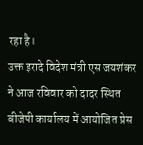रहा है।
उक्त इरादे विदेश मंत्री एस जयशंकर ने आज रविवार को दादर स्थित बीजेपी कार्यालय में आयोजित प्रेस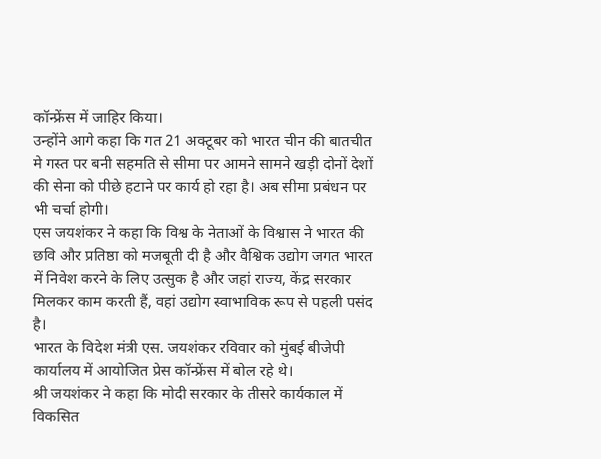कॉन्फ्रेंस में जाहिर किया।
उन्होंने आगे कहा कि गत 21 अक्टूबर को भारत चीन की बातचीत मे गस्त पर बनी सहमति से सीमा पर आमने सामने खड़ी दोनों देशों की सेना को पीछे हटाने पर कार्य हो रहा है। अब सीमा प्रबंधन पर भी चर्चा होगी।
एस जयशंकर ने कहा कि विश्व के नेताओं के विश्वास ने भारत की छवि और प्रतिष्ठा को मजबूती दी है और वैश्विक उद्योग जगत भारत में निवेश करने के लिए उत्सुक है और जहां राज्य, केंद्र सरकार मिलकर काम करती हैं, वहां उद्योग स्वाभाविक रूप से पहली पसंद है।
भारत के विदेश मंत्री एस. जयशंकर रविवार को मुंबई बीजेपी कार्यालय में आयोजित प्रेस कॉन्फ्रेंस में बोल रहे थे।
श्री जयशंकर ने कहा कि मोदी सरकार के तीसरे कार्यकाल में विकसित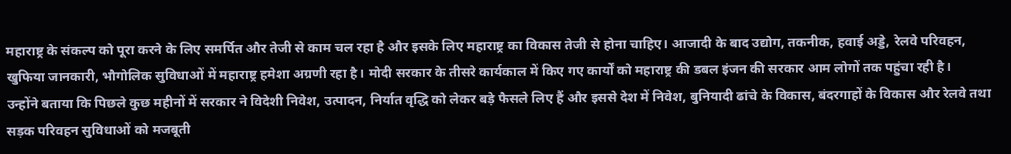महाराष्ट्र के संकल्प को पूरा करने के लिए समर्पित और तेजी से काम चल रहा है और इसके लिए महाराष्ट्र का विकास तेजी से होना चाहिए। आजादी के बाद उद्योग, तकनीक, हवाई अड्डे, रेलवे परिवहन, खुफिया जानकारी, भौगोलिक सुविधाओं में महाराष्ट्र हमेशा अग्रणी रहा है। मोदी सरकार के तीसरे कार्यकाल में किए गए कार्यों को महाराष्ट्र की डबल इंजन की सरकार आम लोगों तक पहुंचा रही है।
उन्होंने बताया कि पिछले कुछ महीनों में सरकार ने विदेशी निवेश, उत्पादन, निर्यात वृद्धि को लेकर बड़े फैसले लिए हैं और इससे देश में निवेश, बुनियादी ढांचे के विकास, बंदरगाहों के विकास और रेलवे तथा सड़क परिवहन सुविधाओं को मजबूती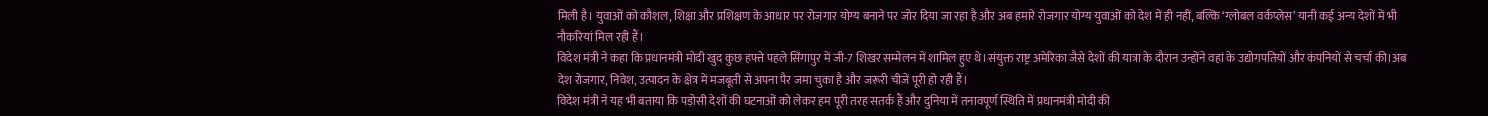मिली है। युवाओं को कौशल, शिक्षा और प्रशिक्षण के आधार पर रोजगार योग्य बनाने पर जोर दिया जा रहा है और अब हमारे रोजगार योग्य युवाओं को देश में ही नहीं, बल्कि ‘ग्लोबल वर्कप्लेस’ यानी कई अन्य देशों में भी नौकरियां मिल रही हैं।
विदेश मंत्री ने कहा कि प्रधानमंत्री मोदी खुद कुछ हफ्ते पहले सिंगापुर में जी-7 शिखर सम्मेलन में शामिल हुए थे।संयुक्त राष्ट्र अमेरिका जैसे देशों की यात्रा के दौरान उन्होंने वहां के उद्योगपतियों और कंपनियों से चर्चा की।अब देश रोजगार, निवेश, उत्पादन के क्षेत्र में मजबूती से अपना पैर जमा चुका है और जरूरी चीजें पूरी हो रही हैं।
विदेश मंत्री ने यह भी बताया कि पड़ोसी देशों की घटनाओं को लेकर हम पूरी तरह सतर्क हैं और दुनिया में तनावपूर्ण स्थिति में प्रधानमंत्री मोदी की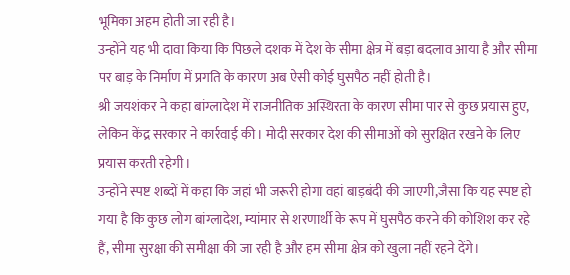भूमिका अहम होती जा रही है।
उन्होंने यह भी दावा किया कि पिछले दशक में देश के सीमा क्षेत्र में बड़ा बदलाव आया है और सीमा पर बाड़ के निर्माण में प्रगति के कारण अब ऐसी कोई घुसपैठ नहीं होती है।
श्री जयशंकर ने कहा बांग्लादेश में राजनीतिक अस्थिरता के कारण सीमा पार से कुछ प्रयास हुए, लेकिन केंद्र सरकार ने कार्रवाई की। मोदी सरकार देश की सीमाओं को सुरक्षित रखने के लिए प्रयास करती रहेगी।
उन्होंने स्पष्ट शब्दों में कहा कि जहां भी जरूरी होगा वहां बाड़बंदी की जाएगी,जैसा कि यह स्पष्ट हो गया है कि कुछ लोग बांग्लादेश, म्यांमार से शरणार्थी के रूप में घुसपैठ करने की कोशिश कर रहे हैं, सीमा सुरक्षा की समीक्षा की जा रही है और हम सीमा क्षेत्र को खुला नहीं रहने देंगे।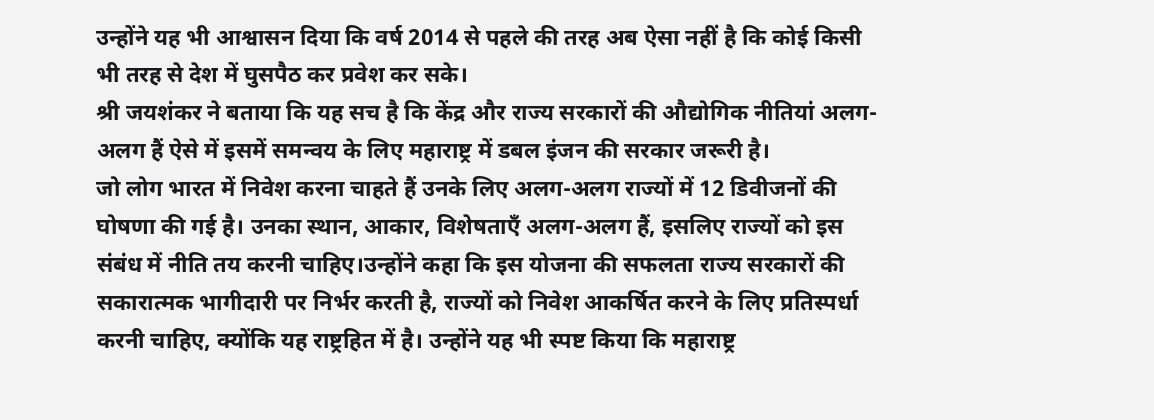उन्होंने यह भी आश्वासन दिया कि वर्ष 2014 से पहले की तरह अब ऐसा नहीं है कि कोई किसी भी तरह से देश में घुसपैठ कर प्रवेश कर सके।
श्री जयशंकर ने बताया कि यह सच है कि केंद्र और राज्य सरकारों की औद्योगिक नीतियां अलग-अलग हैं ऐसे में इसमें समन्वय के लिए महाराष्ट्र में डबल इंजन की सरकार जरूरी है।
जो लोग भारत में निवेश करना चाहते हैं उनके लिए अलग-अलग राज्यों में 12 डिवीजनों की घोषणा की गई है। उनका स्थान, आकार, विशेषताएँ अलग-अलग हैं, इसलिए राज्यों को इस संबंध में नीति तय करनी चाहिए।उन्होंने कहा कि इस योजना की सफलता राज्य सरकारों की सकारात्मक भागीदारी पर निर्भर करती है, राज्यों को निवेश आकर्षित करने के लिए प्रतिस्पर्धा करनी चाहिए, क्योंकि यह राष्ट्रहित में है। उन्होंने यह भी स्पष्ट किया कि महाराष्ट्र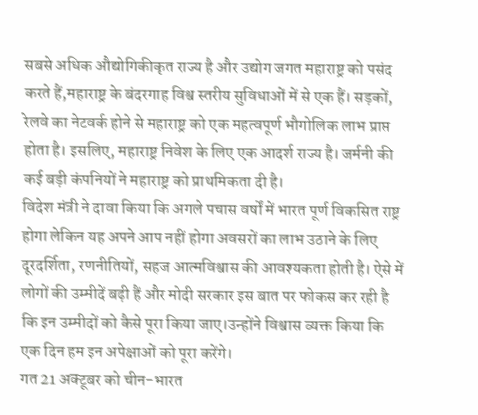सबसे अधिक औद्योगिकीकृत राज्य है और उद्योग जगत महाराष्ट्र को पसंद करते हैं,महाराष्ट्र के बंदरगाह विश्व स्तरीय सुविधाओं में से एक हैं। सड़कों, रेलवे का नेटवर्क होने से महाराष्ट्र को एक महत्वपूर्ण भौगोलिक लाभ प्राप्त होता है। इसलिए, महाराष्ट्र निवेश के लिए एक आदर्श राज्य है। जर्मनी की कई बड़ी कंपनियों ने महाराष्ट्र को प्राथमिकता दी है।
विदेश मंत्री ने दावा किया कि अगले पचास वर्षों में भारत पूर्ण विकसित राष्ट्र होगा लेकिन यह अपने आप नहीं होगा अवसरों का लाभ उठाने के लिए दूरदर्शिता, रणनीतियों, सहज आत्मविश्वास की आवश्यकता होती है। ऐसे में लोगों की उम्मीदें बढ़ी हैं और मोदी सरकार इस बात पर फोकस कर रही है कि इन उम्मीदों को कैसे पूरा किया जाए।उन्होंने विश्वास व्यक्त किया कि एक दिन हम इन अपेक्षाओं को पूरा करेंगे।
गत 21 अक्टूबर को चीन-भारत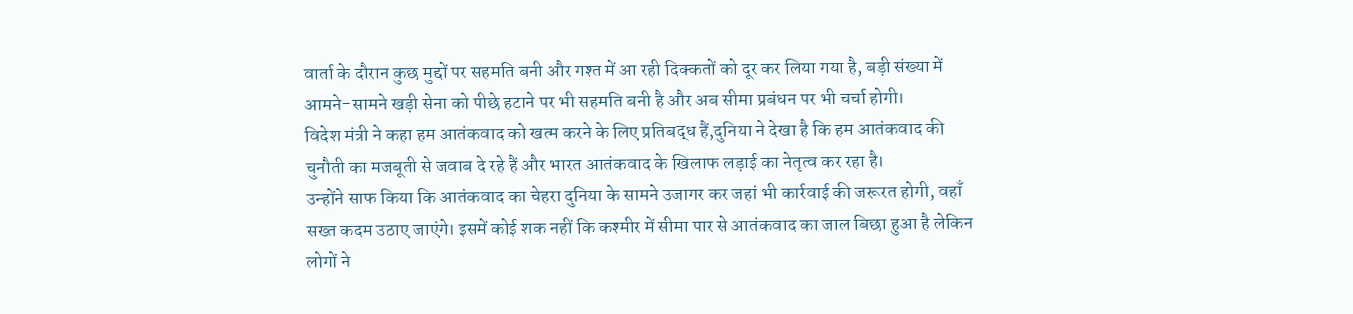वार्ता के दौरान कुछ मुद्दों पर सहमति बनी और गश्त में आ रही दिक्कतों को दूर कर लिया गया है, बड़ी संख्या में आमने-सामने खड़ी सेना को पीछे हटाने पर भी सहमति बनी है और अब सीमा प्रबंधन पर भी चर्चा होगी।
विदेश मंत्री ने कहा हम आतंकवाद को खत्म करने के लिए प्रतिबद्ध हैं,दुनिया ने देखा है कि हम आतंकवाद की चुनौती का मजबूती से जवाब दे रहे हैं और भारत आतंकवाद के खिलाफ लड़ाई का नेतृत्व कर रहा है।
उन्होंने साफ किया कि आतंकवाद का चेहरा दुनिया के सामने उजागर कर जहां भी कार्रवाई की जरूरत होगी, वहाँ सख्त कदम उठाए जाएंगे। इसमें कोई शक नहीं कि कश्मीर में सीमा पार से आतंकवाद का जाल बिछा हुआ है लेकिन लोगों ने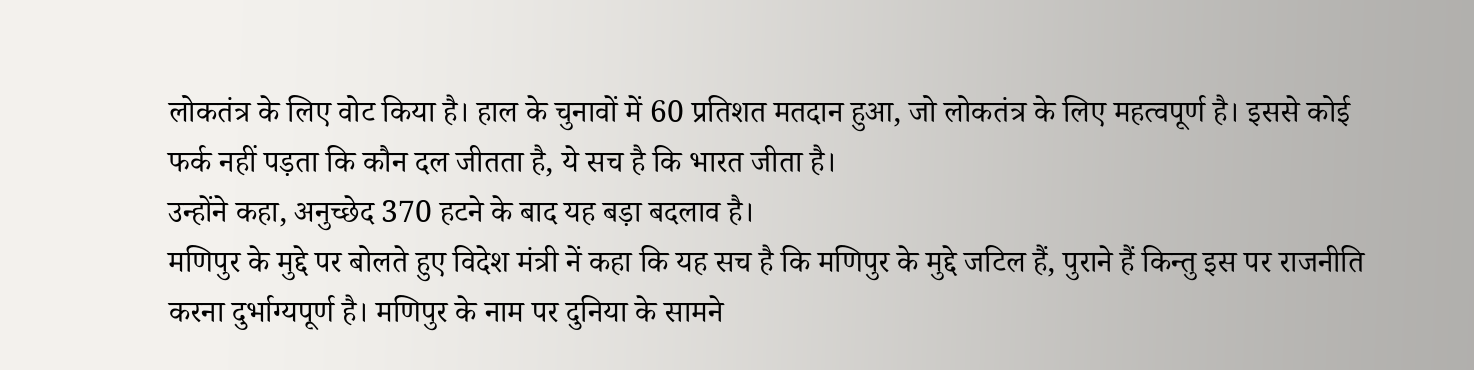लोकतंत्र के लिए वोट किया है। हाल के चुनावों में 60 प्रतिशत मतदान हुआ, जो लोकतंत्र के लिए महत्वपूर्ण है। इससे कोई फर्क नहीं पड़ता कि कौन दल जीतता है, ये सच है कि भारत जीता है।
उन्होंने कहा, अनुच्छेद 370 हटने के बाद यह बड़ा बदलाव है।
मणिपुर के मुद्दे पर बोलते हुए विदेश मंत्री नें कहा कि यह सच है कि मणिपुर के मुद्दे जटिल हैं, पुराने हैं किन्तु इस पर राजनीति करना दुर्भाग्यपूर्ण है। मणिपुर के नाम पर दुनिया के सामने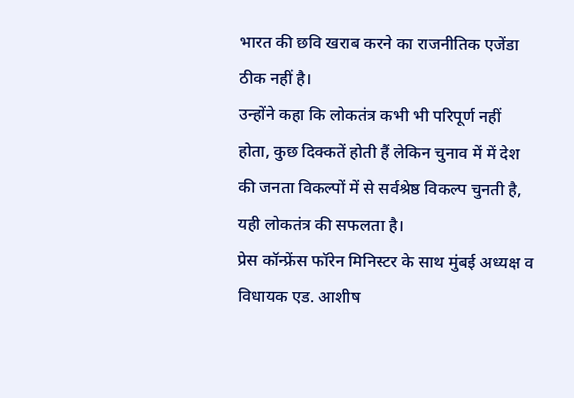भारत की छवि खराब करने का राजनीतिक एजेंडा ठीक नहीं है।
उन्होंने कहा कि लोकतंत्र कभी भी परिपूर्ण नहीं होता, कुछ दिक्कतें होती हैं लेकिन चुनाव में में देश की जनता विकल्पों में से सर्वश्रेष्ठ विकल्प चुनती है, यही लोकतंत्र की सफलता है।
प्रेस कॉन्फ्रेंस फॉरेन मिनिस्टर के साथ मुंबई अध्यक्ष व विधायक एड. आशीष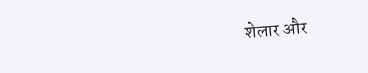शेलार और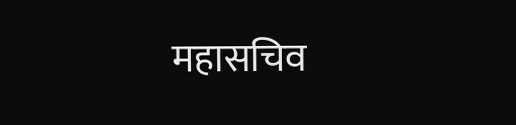महासचिव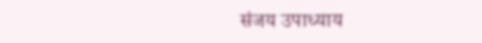संजय उपाध्याय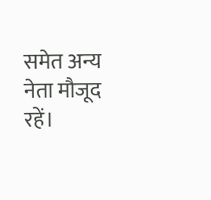समेत अन्य नेता मौजूद रहें।